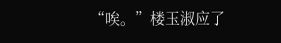“唉。”楼玉淑应了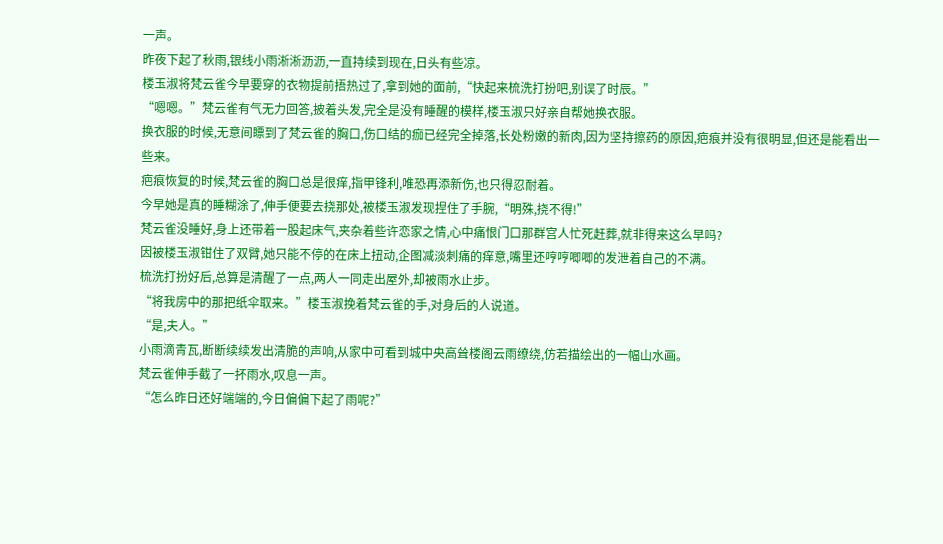一声。
昨夜下起了秋雨,银线小雨淅淅沥沥,一直持续到现在,日头有些凉。
楼玉淑将梵云雀今早要穿的衣物提前捂热过了,拿到她的面前,“快起来梳洗打扮吧,别误了时辰。”
“嗯嗯。”梵云雀有气无力回答,披着头发,完全是没有睡醒的模样,楼玉淑只好亲自帮她换衣服。
换衣服的时候,无意间瞟到了梵云雀的胸口,伤口结的痂已经完全掉落,长处粉嫩的新肉,因为坚持擦药的原因,疤痕并没有很明显,但还是能看出一些来。
疤痕恢复的时候,梵云雀的胸口总是很痒,指甲锋利,唯恐再添新伤,也只得忍耐着。
今早她是真的睡糊涂了,伸手便要去挠那处,被楼玉淑发现捏住了手腕,“明殊,挠不得!”
梵云雀没睡好,身上还带着一股起床气,夹杂着些许恋家之情,心中痛恨门口那群宫人忙死赶葬,就非得来这么早吗?
因被楼玉淑钳住了双臂,她只能不停的在床上扭动,企图减淡刺痛的痒意,嘴里还哼哼唧唧的发泄着自己的不满。
梳洗打扮好后,总算是清醒了一点,两人一同走出屋外,却被雨水止步。
“将我房中的那把纸伞取来。”楼玉淑挽着梵云雀的手,对身后的人说道。
“是,夫人。”
小雨滴青瓦,断断续续发出清脆的声响,从家中可看到城中央高耸楼阁云雨缭绕,仿若描绘出的一幅山水画。
梵云雀伸手截了一抔雨水,叹息一声。
“怎么昨日还好端端的,今日偏偏下起了雨呢?”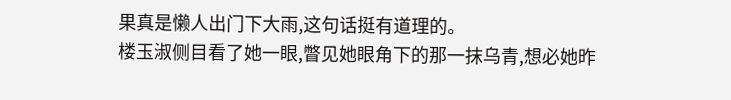果真是懒人出门下大雨,这句话挺有道理的。
楼玉淑侧目看了她一眼,瞥见她眼角下的那一抹乌青,想必她昨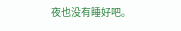夜也没有睡好吧。